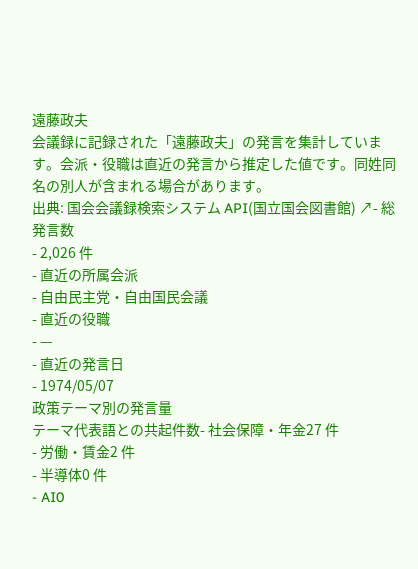遠藤政夫
会議録に記録された「遠藤政夫」の発言を集計しています。会派・役職は直近の発言から推定した値です。同姓同名の別人が含まれる場合があります。
出典: 国会会議録検索システム API(国立国会図書館) ↗- 総発言数
- 2,026 件
- 直近の所属会派
- 自由民主党・自由国民会議
- 直近の役職
- —
- 直近の発言日
- 1974/05/07
政策テーマ別の発言量
テーマ代表語との共起件数- 社会保障・年金27 件
- 労働・賃金2 件
- 半導体0 件
- AI0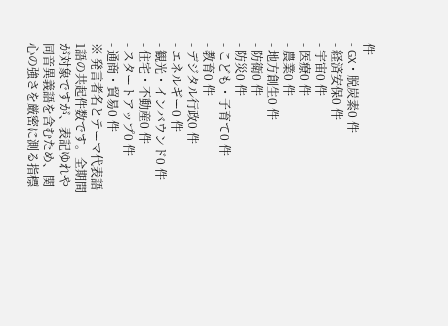件
- GX・脱炭素0 件
- 経済安保0 件
- 宇宙0 件
- 医療0 件
- 農業0 件
- 地方創生0 件
- 防衛0 件
- 防災0 件
- こども・子育て0 件
- 教育0 件
- デジタル行政0 件
- エネルギー0 件
- 観光・インバウンド0 件
- 住宅・不動産0 件
- スタートアップ0 件
- 通商・貿易0 件
※ 発言者名とテーマ代表語1語の共起件数です。全期間が対象ですが、表記ゆれや 同音異義語を含むため、関心の強さを厳密に測る指標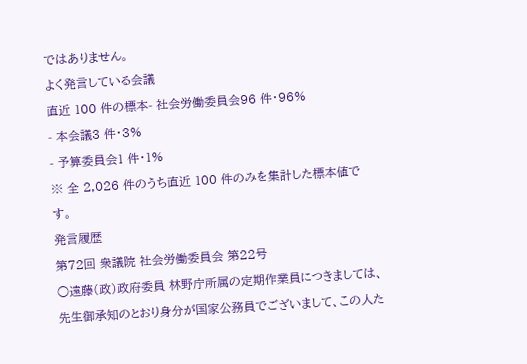ではありません。
よく発言している会議
直近 100 件の標本- 社会労働委員会96 件・96%
- 本会議3 件・3%
- 予算委員会1 件・1%
※ 全 2,026 件のうち直近 100 件のみを集計した標本値です。
発言履歴
第72回 衆議院 社会労働委員会 第22号
○遠藤(政)政府委員 林野庁所属の定期作業員につきましては、先生御承知のとおり身分が国家公務員でございまして、この人た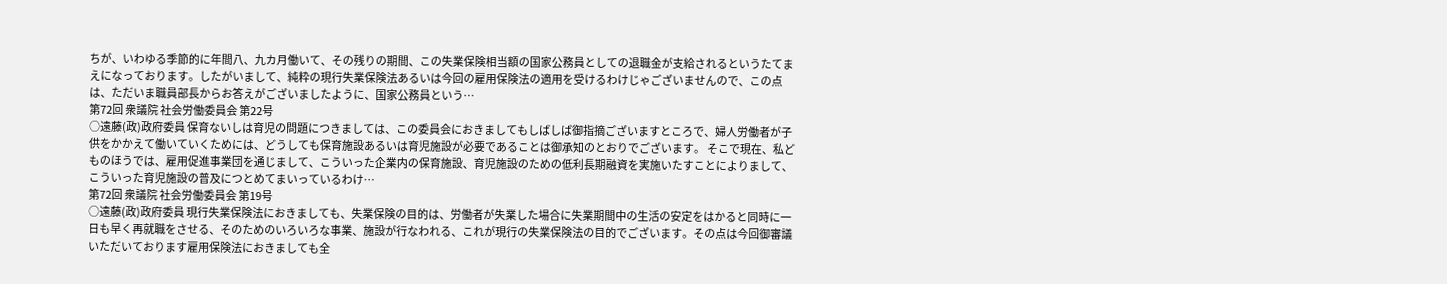ちが、いわゆる季節的に年間八、九カ月働いて、その残りの期間、この失業保険相当額の国家公務員としての退職金が支給されるというたてまえになっております。したがいまして、純粋の現行失業保険法あるいは今回の雇用保険法の適用を受けるわけじゃございませんので、この点は、ただいま職員部長からお答えがございましたように、国家公務員という…
第72回 衆議院 社会労働委員会 第22号
○遠藤(政)政府委員 保育ないしは育児の問題につきましては、この委員会におきましてもしばしば御指摘ございますところで、婦人労働者が子供をかかえて働いていくためには、どうしても保育施設あるいは育児施設が必要であることは御承知のとおりでございます。 そこで現在、私どものほうでは、雇用促進事業団を通じまして、こういった企業内の保育施設、育児施設のための低利長期融資を実施いたすことによりまして、こういった育児施設の普及につとめてまいっているわけ…
第72回 衆議院 社会労働委員会 第19号
○遠藤(政)政府委員 現行失業保険法におきましても、失業保険の目的は、労働者が失業した場合に失業期間中の生活の安定をはかると同時に一日も早く再就職をさせる、そのためのいろいろな事業、施設が行なわれる、これが現行の失業保険法の目的でございます。その点は今回御審議いただいております雇用保険法におきましても全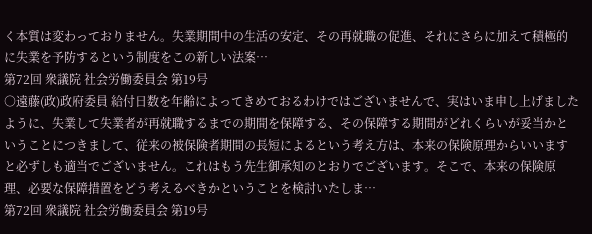く本質は変わっておりません。失業期間中の生活の安定、その再就職の促進、それにさらに加えて積極的に失業を予防するという制度をこの新しい法案…
第72回 衆議院 社会労働委員会 第19号
○遠藤(政)政府委員 給付日数を年齢によってきめておるわけではございませんで、実はいま申し上げましたように、失業して失業者が再就職するまでの期間を保障する、その保障する期間がどれくらいが妥当かということにつきまして、従来の被保険者期間の長短によるという考え方は、本来の保険原理からいいますと必ずしも適当でございません。これはもう先生御承知のとおりでございます。そこで、本来の保険原理、必要な保障措置をどう考えるべきかということを検討いたしま…
第72回 衆議院 社会労働委員会 第19号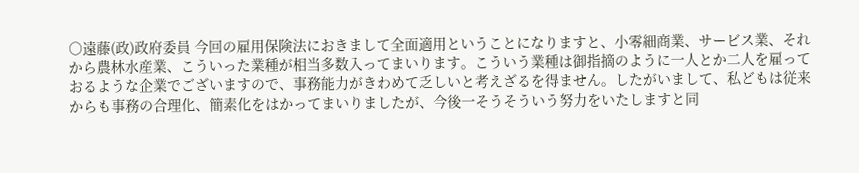○遠藤(政)政府委員 今回の雇用保険法におきまして全面適用ということになりますと、小零細商業、サービス業、それから農林水産業、こういった業種が相当多数入ってまいります。こういう業種は御指摘のように一人とか二人を雇っておるような企業でございますので、事務能力がきわめて乏しいと考えざるを得ません。したがいまして、私どもは従来からも事務の合理化、簡素化をはかってまいりましたが、今後一そうそういう努力をいたしますと同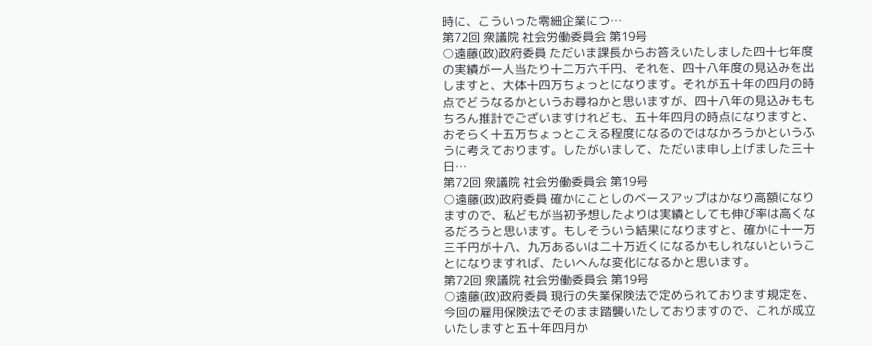時に、こういった零細企業につ…
第72回 衆議院 社会労働委員会 第19号
○遠藤(政)政府委員 ただいま課長からお答えいたしました四十七年度の実績が一人当たり十二万六千円、それを、四十八年度の見込みを出しますと、大体十四万ちょっとになります。それが五十年の四月の時点でどうなるかというお尋ねかと思いますが、四十八年の見込みももちろん推計でございますけれども、五十年四月の時点になりますと、おそらく十五万ちょっとこえる程度になるのではなかろうかというふうに考えております。したがいまして、ただいま申し上げました三十日…
第72回 衆議院 社会労働委員会 第19号
○遠藤(政)政府委員 確かにことしのベースアップはかなり高額になりますので、私どもが当初予想したよりは実績としても伸び率は高くなるだろうと思います。もしそういう結果になりますと、確かに十一万三千円が十八、九万あるいは二十万近くになるかもしれないということになりますれば、たいへんな変化になるかと思います。
第72回 衆議院 社会労働委員会 第19号
○遠藤(政)政府委員 現行の失業保険法で定められております規定を、今回の雇用保険法でそのまま踏襲いたしておりますので、これが成立いたしますと五十年四月か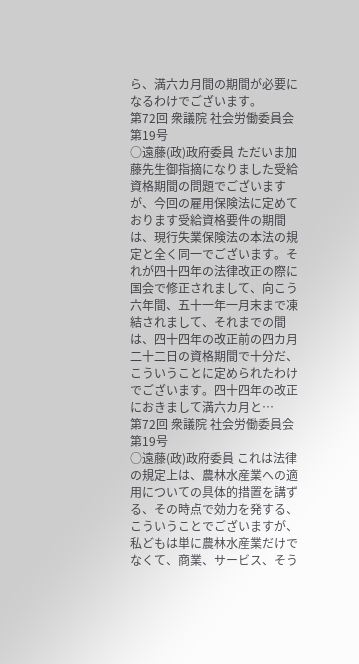ら、満六カ月間の期間が必要になるわけでございます。
第72回 衆議院 社会労働委員会 第19号
○遠藤(政)政府委員 ただいま加藤先生御指摘になりました受給資格期間の問題でございますが、今回の雇用保険法に定めております受給資格要件の期間は、現行失業保険法の本法の規定と全く同一でございます。それが四十四年の法律改正の際に国会で修正されまして、向こう六年間、五十一年一月末まで凍結されまして、それまでの間は、四十四年の改正前の四カ月二十二日の資格期間で十分だ、こういうことに定められたわけでございます。四十四年の改正におきまして満六カ月と…
第72回 衆議院 社会労働委員会 第19号
○遠藤(政)政府委員 これは法律の規定上は、農林水産業への適用についての具体的措置を講ずる、その時点で効力を発する、こういうことでございますが、私どもは単に農林水産業だけでなくて、商業、サービス、そう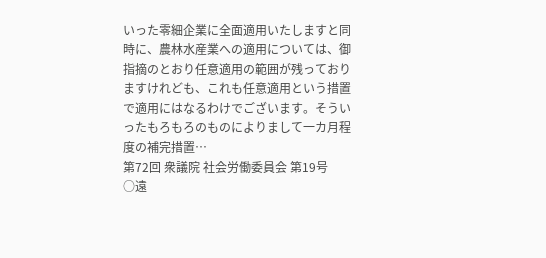いった零細企業に全面適用いたしますと同時に、農林水産業への適用については、御指摘のとおり任意適用の範囲が残っておりますけれども、これも任意適用という措置で適用にはなるわけでございます。そういったもろもろのものによりまして一カ月程度の補完措置…
第72回 衆議院 社会労働委員会 第19号
○遠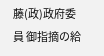藤(政)政府委員 御指摘の給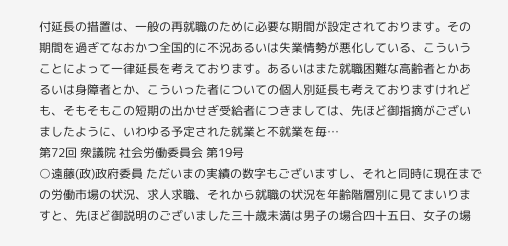付延長の措置は、一般の再就職のために必要な期間が設定されております。その期間を過ぎてなおかつ全国的に不況あるいは失業情勢が悪化している、こういうことによって一律延長を考えております。あるいはまた就職困難な高齢者とかあるいは身障者とか、こういった者についての個人別延長も考えておりますけれども、そもそもこの短期の出かせぎ受給者につきましては、先ほど御指摘がございましたように、いわゆる予定された就業と不就業を毎…
第72回 衆議院 社会労働委員会 第19号
○遠藤(政)政府委員 ただいまの実績の数字もございますし、それと同時に現在までの労働市場の状況、求人求職、それから就職の状況を年齢階層別に見てまいりますと、先ほど御説明のございました三十歳未満は男子の場合四十五日、女子の場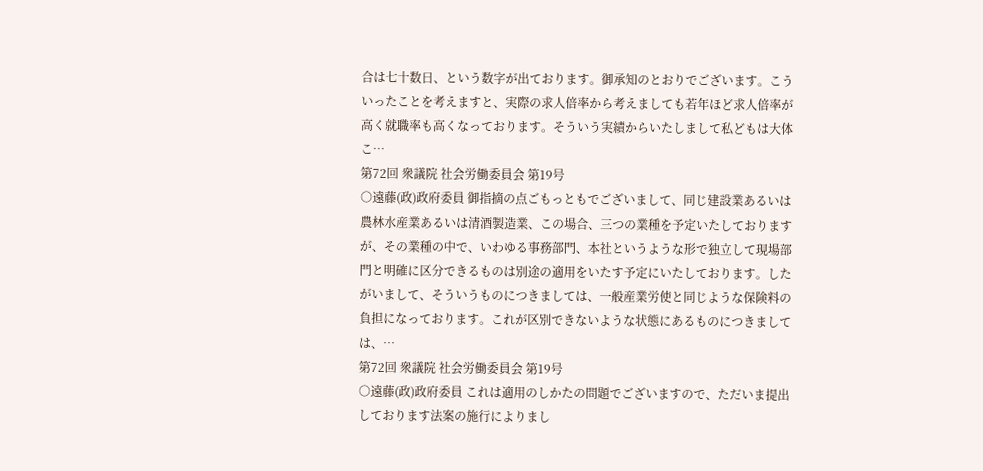合は七十数日、という数字が出ております。御承知のとおりでございます。こういったことを考えますと、実際の求人倍率から考えましても若年ほど求人倍率が高く就職率も高くなっております。そういう実績からいたしまして私どもは大体こ…
第72回 衆議院 社会労働委員会 第19号
○遠藤(政)政府委員 御指摘の点ごもっともでございまして、同じ建設業あるいは農林水産業あるいは清酒製造業、この場合、三つの業種を予定いたしておりますが、その業種の中で、いわゆる事務部門、本社というような形で独立して現場部門と明確に区分できるものは別途の適用をいたす予定にいたしております。したがいまして、そういうものにつきましては、一般産業労使と同じような保険料の負担になっております。これが区別できないような状態にあるものにつきましては、…
第72回 衆議院 社会労働委員会 第19号
○遠藤(政)政府委員 これは適用のしかたの問題でございますので、ただいま提出しております法案の施行によりまし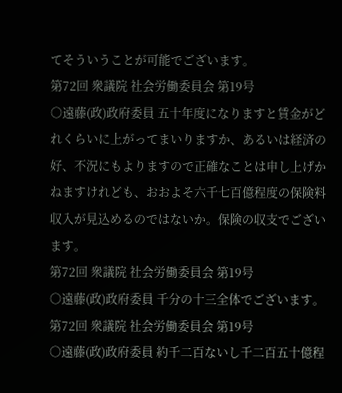てそういうことが可能でございます。
第72回 衆議院 社会労働委員会 第19号
○遠藤(政)政府委員 五十年度になりますと賃金がどれくらいに上がってまいりますか、あるいは経済の好、不況にもよりますので正確なことは申し上げかねますけれども、おおよそ六千七百億程度の保険料収入が見込めるのではないか。保険の収支でございます。
第72回 衆議院 社会労働委員会 第19号
○遠藤(政)政府委員 千分の十三全体でございます。
第72回 衆議院 社会労働委員会 第19号
○遠藤(政)政府委員 約千二百ないし千二百五十億程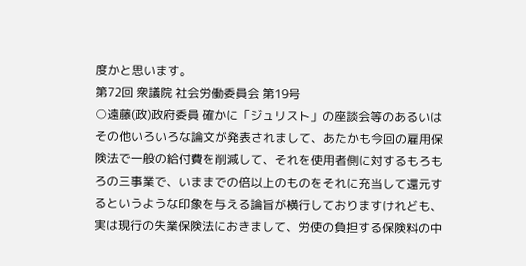度かと思います。
第72回 衆議院 社会労働委員会 第19号
○遠藤(政)政府委員 確かに「ジュリスト」の座談会等のあるいはその他いろいろな論文が発表されまして、あたかも今回の雇用保険法で一般の給付費を削減して、それを使用者側に対するもろもろの三事業で、いままでの倍以上のものをそれに充当して還元するというような印象を与える論旨が横行しておりますけれども、実は現行の失業保険法におきまして、労使の負担する保険料の中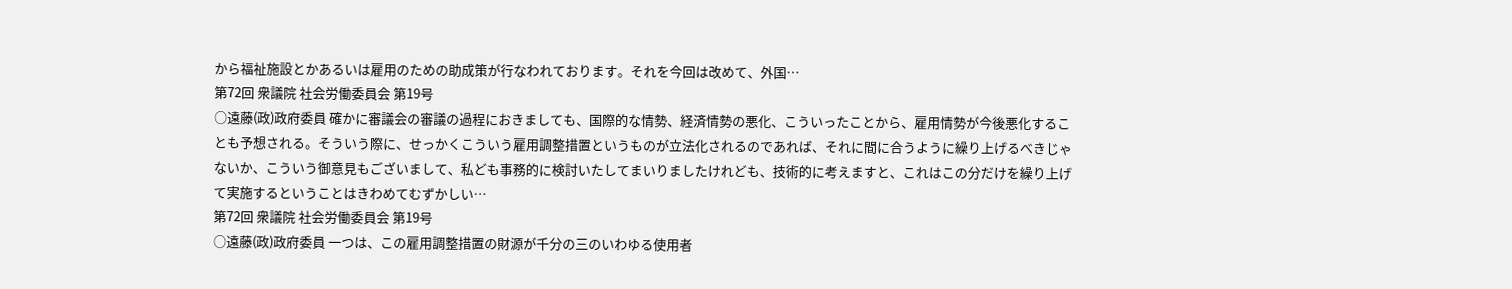から福祉施設とかあるいは雇用のための助成策が行なわれております。それを今回は改めて、外国…
第72回 衆議院 社会労働委員会 第19号
○遠藤(政)政府委員 確かに審議会の審議の過程におきましても、国際的な情勢、経済情勢の悪化、こういったことから、雇用情勢が今後悪化することも予想される。そういう際に、せっかくこういう雇用調整措置というものが立法化されるのであれば、それに間に合うように繰り上げるべきじゃないか、こういう御意見もございまして、私ども事務的に検討いたしてまいりましたけれども、技術的に考えますと、これはこの分だけを繰り上げて実施するということはきわめてむずかしい…
第72回 衆議院 社会労働委員会 第19号
○遠藤(政)政府委員 一つは、この雇用調整措置の財源が千分の三のいわゆる使用者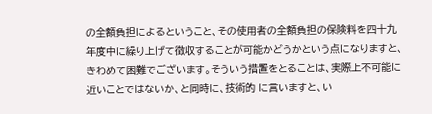の全額負担によるということ、その使用者の全額負担の保険料を四十九年度中に繰り上げて徴収することが可能かどうかという点になりますと、きわめて困難でございます。そういう措置をとることは、実際上不可能に近いことではないか、と同時に、技術的 に言いますと、い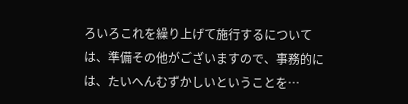ろいろこれを繰り上げて施行するについては、準備その他がございますので、事務的には、たいへんむずかしいということを…